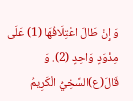وَ إِنْ طَالَ اعْتِلَافُهَا (1) عَلَى مِذْوَدٍ وَاحِدٍ (2). وَ قَالَ(ع)السَّخِيُّ الْكَرِيمُ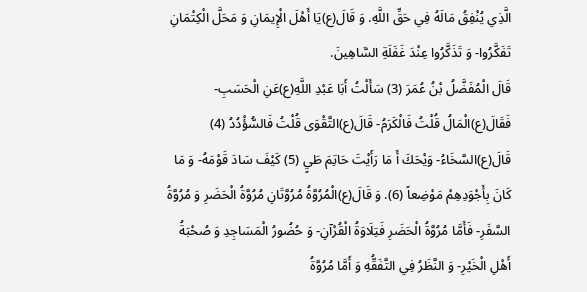الَّذِي يُنْفِقُ مَالَهُ فِي حَقِّ اللَّهِ. وَ قَالَ(ع)يَا أَهْلَ الْإِيمَانِ وَ مَحَلَّ الْكِتْمَانِ تَفَكَّرُوا- وَ تَذَكَّرُوا عِنْدَ غَفَلَةِ السَّاهِينَ.
قَالَ الْمُفَضَّلُ بْنُ عُمَرَ (3) سَأَلْتُ أَبَا عَبْدِ اللَّهِ(ع)عَنِ الْحَسَبِ- فَقَالَ(ع)الْمَالُ قُلْتُ فَالْكَرَمُ- قَالَ(ع)التَّقْوَى قُلْتُ فَالسُّؤْدُدُ (4) قَالَ(ع)السَّخَاءُ- وَيْحَكَ أَ مَا رَأَيْتَ حَاتِمَ طَيٍ (5) كَيْفَ سَادَ قَوْمَهُ- وَ مَا كَانَ بِأَجْوَدِهِمْ مَوْضِعاً (6). وَ قَالَ(ع)الْمُرُوَّةُ مُرُوَّتَانِ مُرُوَّةُ الْحَضَرِ وَ مُرُوَّةُ السَّفَرِ- فَأَمَّا مُرُوَّةُ الْحَضَرِ فَتِلَاوَةُ الْقُرْآنِ- وَ حُضُورُ الْمَسَاجِدِ وَ صُحْبَةُ أَهْلِ الْخَيْرِ- وَ النَّظَرُ فِي التَّفَقُّهِ وَ أَمَّا مُرُوَّةُ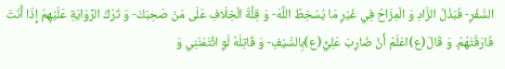السَّفَرِ- فَبَذْلُ الزَّادِ وَ الْمِزَاحُ فِي غَيْرِ مَا يُسْخِطُ اللَّهَ- وَ قِلَّةُ الْخِلَافِ عَلَى مَنْ صَحِبَكَ- وَ تَرْكُ الرِّوَايَةِ عَلَيْهِمْ إِذَا أَنْتَ فَارَقْتَهُمْ. وَ قَالَ(ع)اعْلَمْ أَنَّ ضَارِبَ عَلِيٍّ(ع)بِالسَّيْفِ- وَ قَاتِلَهُ لَوِ ائْتَمَنَنِي وَ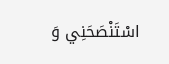اسْتَنْصَحَنِي وَ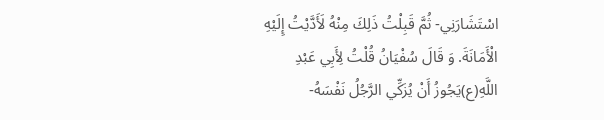اسْتَشَارَنِي- ثُمَّ قَبِلْتُ ذَلِكَ مِنْهُ لَأَدَّيْتُ إِلَيْهِ الْأَمَانَةَ. وَ قَالَ سُفْيَانُ قُلْتُ لِأَبِي عَبْدِ اللَّهِ(ع)يَجُوزُ أَنْ يُزَكِّي الرَّجُلُ نَفْسَهُ-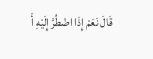قَالَ نَعَمْ إِذَا اضْطُرَّ إِلَيْهِ أَ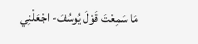مَا سَمِعْتَ قَوْلَ يُوسُفَ- اجْعَلْنِي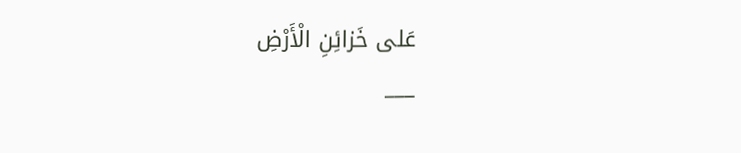عَلى خَزائِنِ الْأَرْضِ
___